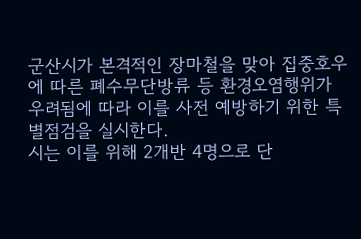군산시가 본격적인 장마철을 맞아 집중호우에 따른 폐수무단방류 등 환경오염행위가 우려됨에 따라 이를 사전 예방하기 위한 특별점검을 실시한다.
시는 이를 위해 2개반 4명으로 단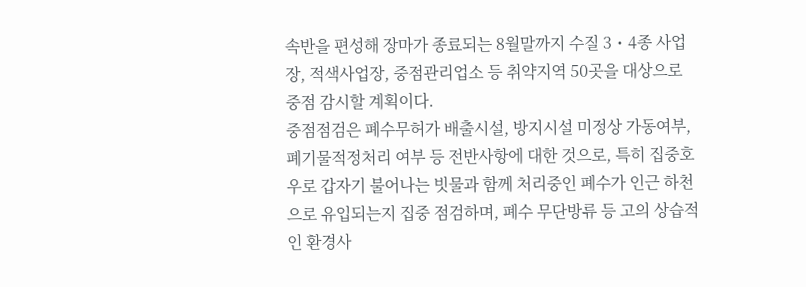속반을 편성해 장마가 종료되는 8월말까지 수질 3・4종 사업장, 적색사업장, 중점관리업소 등 취약지역 50곳을 대상으로 중점 감시할 계획이다.
중점점검은 폐수무허가 배출시설, 방지시설 미정상 가동여부, 폐기물적정처리 여부 등 전반사항에 대한 것으로, 특히 집중호우로 갑자기 불어나는 빗물과 함께 처리중인 폐수가 인근 하천으로 유입되는지 집중 점검하며, 폐수 무단방류 등 고의 상습적인 환경사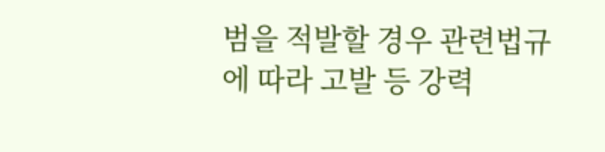범을 적발할 경우 관련법규에 따라 고발 등 강력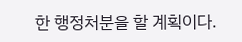한 행정처분을 할 계획이다.